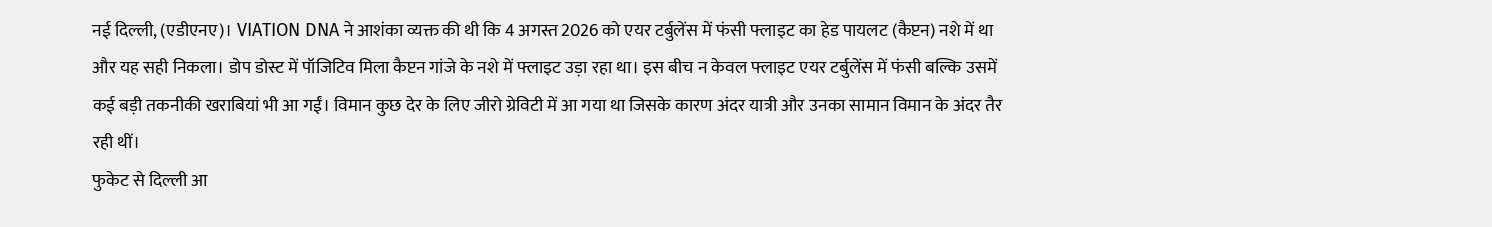नई दिल्ली, (एडीएनए)। VIATION DNA ने आशंका व्यक्त की थी कि 4 अगस्त 2026 को एयर टर्बुलेंस में फंसी फ्लाइट का हेड पायलट (कैप्टन) नशे में था और यह सही निकला। डोप डोस्ट में पॉजिटिव मिला कैप्टन गांजे के नशे में फ्लाइट उड़ा रहा था। इस बीच न केवल फ्लाइट एयर टर्बुलेंस में फंसी बल्कि उसमें कई बड़ी तकनीकी खराबियां भी आ गईं। विमान कुछ देर के लिए जीरो ग्रेविटी में आ गया था जिसके कारण अंदर यात्री और उनका सामान विमान के अंदर तैर रही थीं।
फुकेट से दिल्ली आ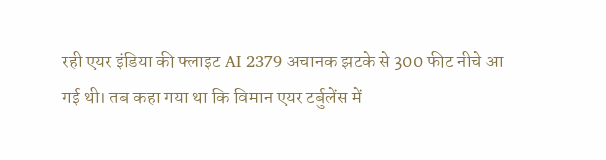रही एयर इंडिया की फ्लाइट AI 2379 अचानक झटके से 300 फीट नीचे आ गई थी। तब कहा गया था कि विमान एयर टर्बुलेंस में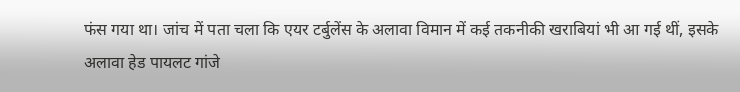फंस गया था। जांच में पता चला कि एयर टर्बुलेंस के अलावा विमान में कई तकनीकी खराबियां भी आ गई थीं, इसके अलावा हेड पायलट गांजे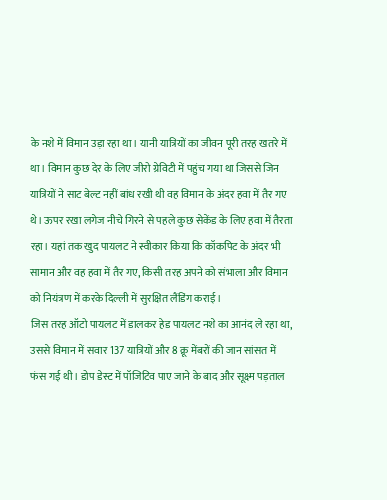के नशे में विमान उड़ा रहा था। यानी यात्रियों का जीवन पूरी तरह खतरे में था। विमान कुछ देर के लिए जीरो ग्रेविटी में पहुंच गया था जिससे जिन यात्रियों ने साट बेल्ट नहीं बांध रखी थी वह विमान के अंदर हवा में तैर गए थे। ऊपर रखा लगेज नीचे गिरने से पहले कुछ सेकेंड के लिए हवा में तैरता रहा। यहां तक खुद पायलट ने स्वीकार किया कि कॉकपिट के अंदर भी सामान और वह हवा में तैर गए, किसी तरह अपने को संभाला और विमान को नियंत्रण में करके दिल्ली में सुरक्षित लैंडिंग कराई।
जिस तरह ऑटो पायलट में डालकर हेड पायलट नशे का आनंद ले रहा था, उससे विमान में सवार 137 यात्रियों और 8 क्रू मेंबरों की जान सांसत में फंस गई थी। डोप डेस्ट में पॉजिटिव पाए जाने के बाद और सूक्ष्म पड़ताल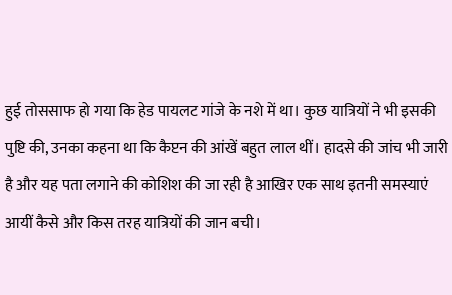हुई तोससाफ हो गया कि हेड पायलट गांजे के नशे में था। कुछ यात्रियों ने भी इसकी पुष्टि की, उनका कहना था कि कैप्टन की आंखें बहुत लाल थीं। हादसे की जांच भी जारी है और यह पता लगाने की कोशिश की जा रही है आखिर एक साथ इतनी समस्याएं आयीं कैसे और किस तरह यात्रियों की जान बची।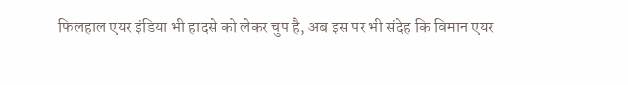फिलहाल एयर इंडिया भी हादसे को लेकर चुप है, अब इस पर भी संदेह कि विमान एयर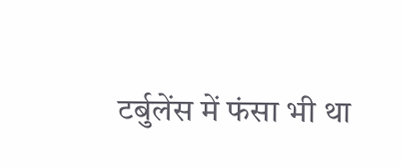टर्बुलेंस में फंसा भी था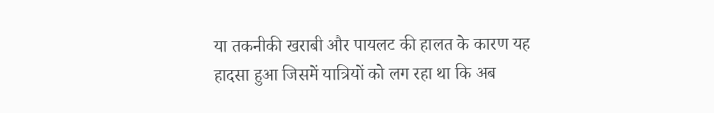या तकनीकी खराबी और पायलट की हालत के कारण यह हादसा हुआ जिसमें यात्रियों को लग रहा था कि अब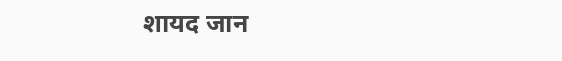शायद जान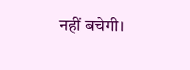नहीं बचेगी।